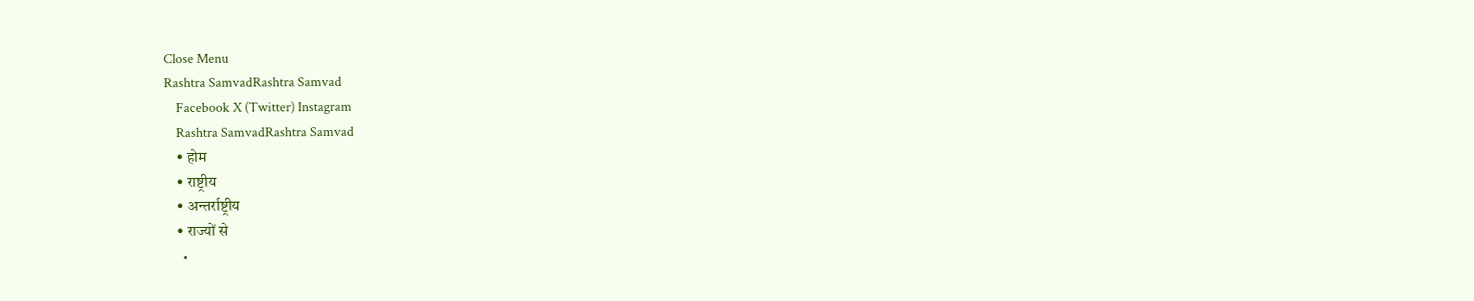Close Menu
Rashtra SamvadRashtra Samvad
    Facebook X (Twitter) Instagram
    Rashtra SamvadRashtra Samvad
    • होम
    • राष्ट्रीय
    • अन्तर्राष्ट्रीय
    • राज्यों से
      •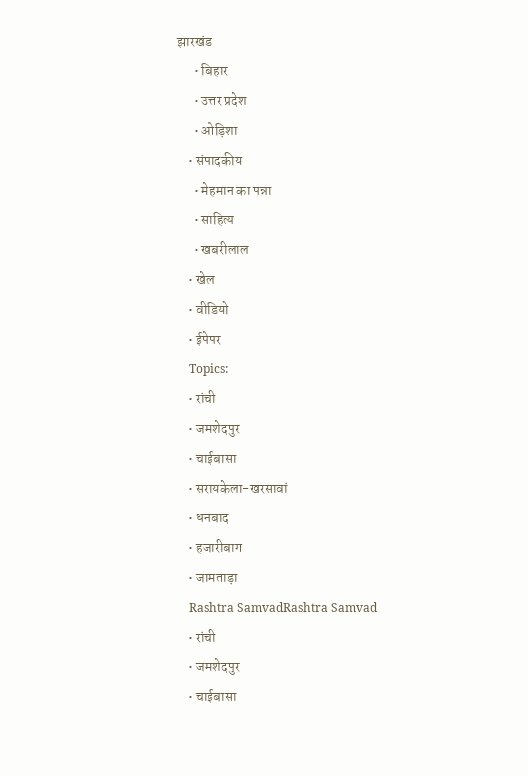झारखंड
      • बिहार
      • उत्तर प्रदेश
      • ओड़िशा
    • संपादकीय
      • मेहमान का पन्ना
      • साहित्य
      • खबरीलाल
    • खेल
    • वीडियो
    • ईपेपर
    Topics:
    • रांची
    • जमशेदपुर
    • चाईबासा
    • सरायकेला-खरसावां
    • धनबाद
    • हजारीबाग
    • जामताड़ा
    Rashtra SamvadRashtra Samvad
    • रांची
    • जमशेदपुर
    • चाईबासा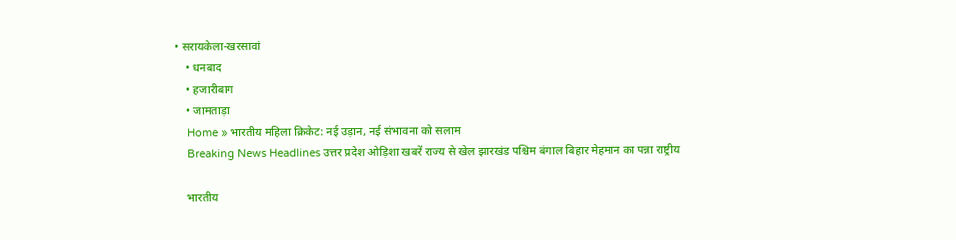• सरायकेला-खरसावां
    • धनबाद
    • हजारीबाग
    • जामताड़ा
    Home » भारतीय महिला क्रिकेट: नई उड़ान, नई संभावना को सलाम
    Breaking News Headlines उत्तर प्रदेश ओड़िशा खबरें राज्य से खेल झारखंड पश्चिम बंगाल बिहार मेहमान का पन्ना राष्ट्रीय

    भारतीय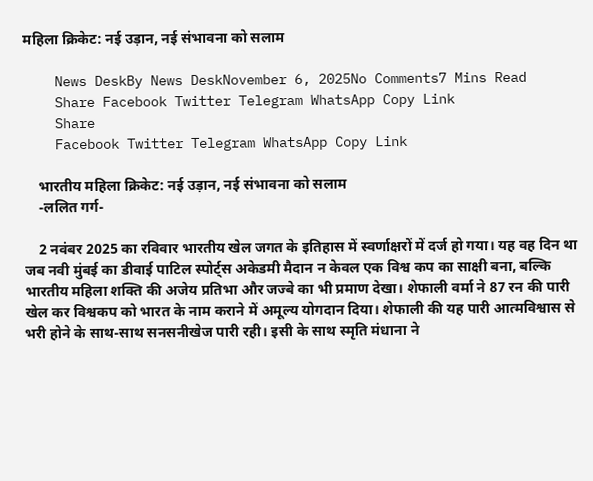महिला क्रिकेट: नई उड़ान, नई संभावना को सलाम

    News DeskBy News DeskNovember 6, 2025No Comments7 Mins Read
    Share Facebook Twitter Telegram WhatsApp Copy Link
    Share
    Facebook Twitter Telegram WhatsApp Copy Link

    भारतीय महिला क्रिकेट: नई उड़ान, नई संभावना को सलाम
    -ललित गर्ग-

    2 नवंबर 2025 का रविवार भारतीय खेल जगत के इतिहास में स्वर्णाक्षरों में दर्ज हो गया। यह वह दिन था जब नवी मुंबई का डीवाई पाटिल स्पोर्ट्स अकेडमी मैदान न केवल एक विश्व कप का साक्षी बना, बल्कि भारतीय महिला शक्ति की अजेय प्रतिभा और जज्बे का भी प्रमाण देखा। शेफाली वर्मा ने 87 रन की पारी खेल कर विश्वकप को भारत के नाम कराने में अमूल्य योगदान दिया। शेफाली की यह पारी आत्मविश्वास से भरी होने के साथ-साथ सनसनीखेज पारी रही। इसी के साथ स्मृति मंधाना ने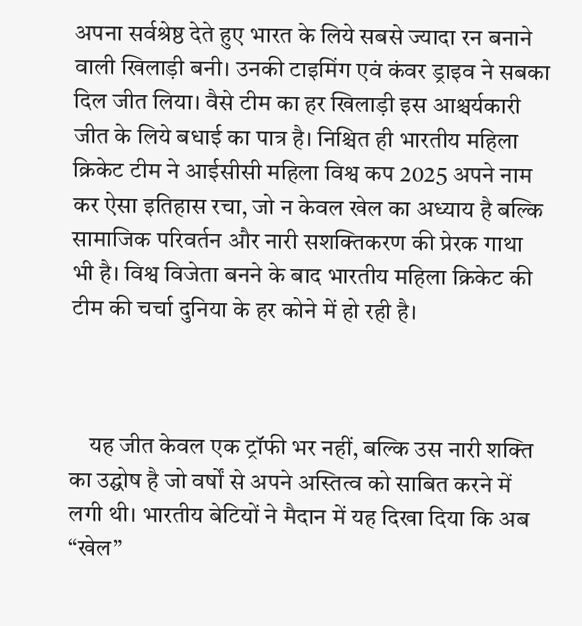अपना सर्वश्रेष्ठ देते हुए भारत के लिये सबसे ज्यादा रन बनाने वाली खिलाड़ी बनी। उनकी टाइमिंग एवं कंवर ड्राइव ने सबका दिल जीत लिया। वैसे टीम का हर खिलाड़ी इस आश्चर्यकारी जीत के लिये बधाई का पात्र है। निश्चित ही भारतीय महिला क्रिकेट टीम ने आईसीसी महिला विश्व कप 2025 अपने नाम कर ऐसा इतिहास रचा, जो न केवल खेल का अध्याय है बल्कि सामाजिक परिवर्तन और नारी सशक्तिकरण की प्रेरक गाथा भी है। विश्व विजेता बनने के बाद भारतीय महिला क्रिकेट की टीम की चर्चा दुनिया के हर कोने में हो रही है।



    यह जीत केवल एक ट्रॉफी भर नहीं, बल्कि उस नारी शक्ति का उद्घोष है जो वर्षों से अपने अस्तित्व को साबित करने में लगी थी। भारतीय बेटियों ने मैदान में यह दिखा दिया कि अब “खेल”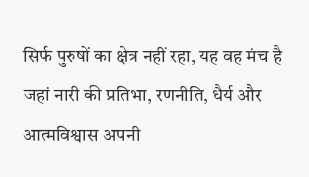सिर्फ पुरुषों का क्षेत्र नहीं रहा, यह वह मंच है जहां नारी की प्रतिभा, रणनीति, धैर्य और आत्मविश्वास अपनी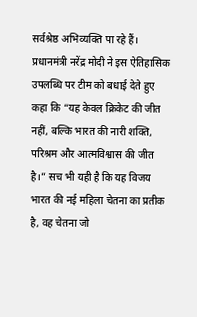सर्वश्रेष्ठ अभिव्यक्ति पा रहे हैं। प्रधानमंत्री नरेंद्र मोदी ने इस ऐतिहासिक उपलब्धि पर टीम को बधाई देते हुए कहा कि “यह केवल क्रिकेट की जीत नहीं, बल्कि भारत की नारी शक्ति, परिश्रम और आत्मविश्वास की जीत है।” सच भी यही है कि यह विजय भारत की नई महिला चेतना का प्रतीक है, वह चेतना जो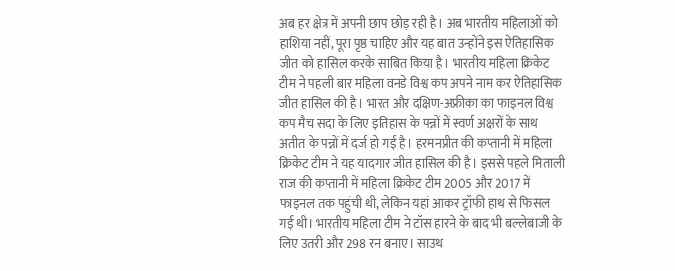अब हर क्षेत्र में अपनी छाप छोड़ रही है। अब भारतीय महिलाओं को हाशिया नहीं, पूरा पृष्ठ चाहिए और यह बात उन्होंने इस ऐतिहासिक जीत को हासिल करके साबित किया है। भारतीय महिला क्रिकेट टीम ने पहली बार महिला वनडे विश्व कप अपने नाम कर ऐतिहासिक जीत हासिल की है। भारत और दक्षिण-अफ्रीका का फाइनल विश्व कप मैच सदा के लिए इतिहास के पन्नों में स्वर्ण अक्षरों के साथ अतीत के पन्नों में दर्ज हो गई है। हरमनप्रीत की कप्तानी में महिला क्रिकेट टीम ने यह यादगार जीत हासिल की है। इससे पहले मिताली राज की कप्तानी में महिला क्रिकेट टीम 2005 और 2017 में फाइनल तक पहुंची थी, लेकिन यहां आकर ट्रॉफी हाथ से फिसल गई थी। भारतीय महिला टीम ने टॉस हारने के बाद भी बल्लेबाजी के लिए उतरी और 298 रन बनाए। साउथ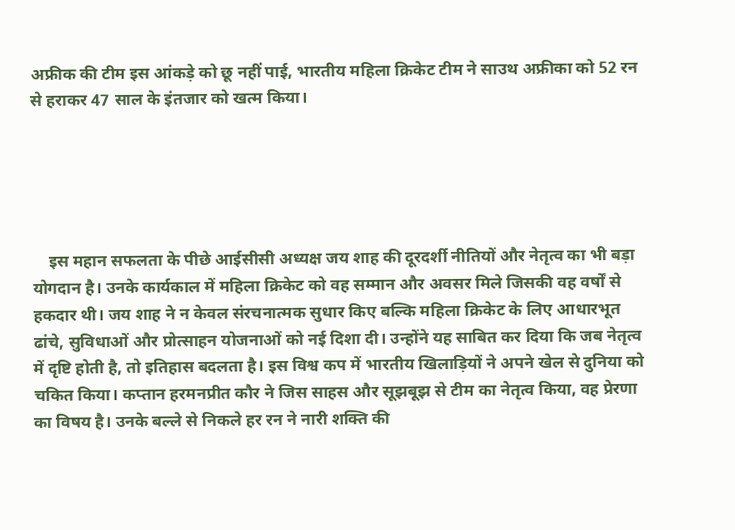अफ्रीक की टीम इस आंकड़े को छू नहीं पाई, भारतीय महिला क्रिकेट टीम ने साउथ अफ्रीका को 52 रन से हराकर 47 साल के इंतजार को खत्म किया।





    इस महान सफलता के पीछे आईसीसी अध्यक्ष जय शाह की दूरदर्शी नीतियों और नेतृत्व का भी बड़ा योगदान है। उनके कार्यकाल में महिला क्रिकेट को वह सम्मान और अवसर मिले जिसकी वह वर्षों से हकदार थी। जय शाह ने न केवल संरचनात्मक सुधार किए बल्कि महिला क्रिकेट के लिए आधारभूत ढांचे, सुविधाओं और प्रोत्साहन योजनाओं को नई दिशा दी। उन्होंने यह साबित कर दिया कि जब नेतृत्व में दृष्टि होती है, तो इतिहास बदलता है। इस विश्व कप में भारतीय खिलाड़ियों ने अपने खेल से दुनिया को चकित किया। कप्तान हरमनप्रीत कौर ने जिस साहस और सूझबूझ से टीम का नेतृत्व किया, वह प्रेरणा का विषय है। उनके बल्ले से निकले हर रन ने नारी शक्ति की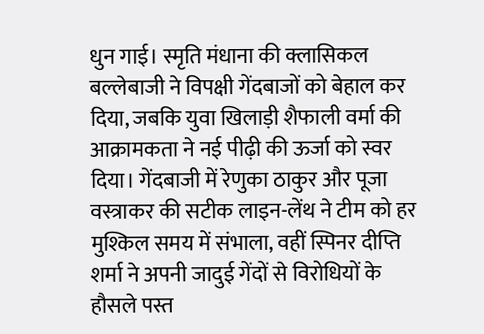धुन गाई। स्मृति मंधाना की क्लासिकल बल्लेबाजी ने विपक्षी गेंदबाजों को बेहाल कर दिया, जबकि युवा खिलाड़ी शैफाली वर्मा की आक्रामकता ने नई पीढ़ी की ऊर्जा को स्वर दिया। गेंदबाजी में रेणुका ठाकुर और पूजा वस्त्राकर की सटीक लाइन-लेंथ ने टीम को हर मुश्किल समय में संभाला, वहीं स्पिनर दीप्ति शर्मा ने अपनी जादुई गेंदों से विरोधियों के हौसले पस्त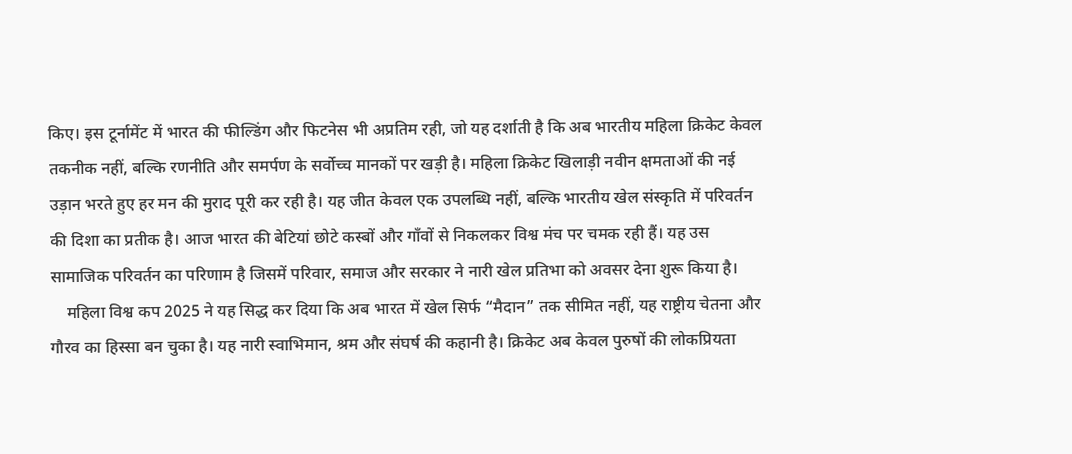किए। इस टूर्नामेंट में भारत की फील्डिंग और फिटनेस भी अप्रतिम रही, जो यह दर्शाती है कि अब भारतीय महिला क्रिकेट केवल तकनीक नहीं, बल्कि रणनीति और समर्पण के सर्वोच्च मानकों पर खड़ी है। महिला क्रिकेट खिलाड़ी नवीन क्षमताओं की नई उड़ान भरते हुए हर मन की मुराद पूरी कर रही है। यह जीत केवल एक उपलब्धि नहीं, बल्कि भारतीय खेल संस्कृति में परिवर्तन की दिशा का प्रतीक है। आज भारत की बेटियां छोटे कस्बों और गाँवों से निकलकर विश्व मंच पर चमक रही हैं। यह उस सामाजिक परिवर्तन का परिणाम है जिसमें परिवार, समाज और सरकार ने नारी खेल प्रतिभा को अवसर देना शुरू किया है।
    महिला विश्व कप 2025 ने यह सिद्ध कर दिया कि अब भारत में खेल सिर्फ “मैदान” तक सीमित नहीं, यह राष्ट्रीय चेतना और गौरव का हिस्सा बन चुका है। यह नारी स्वाभिमान, श्रम और संघर्ष की कहानी है। क्रिकेट अब केवल पुरुषों की लोकप्रियता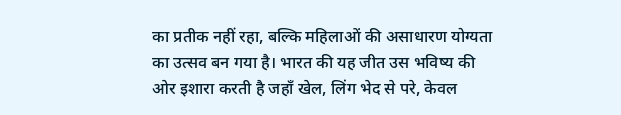का प्रतीक नहीं रहा, बल्कि महिलाओं की असाधारण योग्यता का उत्सव बन गया है। भारत की यह जीत उस भविष्य की ओर इशारा करती है जहाँ खेल, लिंग भेद से परे, केवल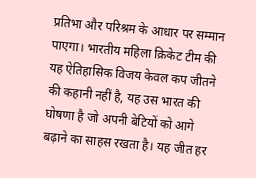प्रतिभा और परिश्रम के आधार पर सम्मान पाएगा। भारतीय महिला क्रिकेट टीम की यह ऐतिहासिक विजय केवल कप जीतने की कहानी नहीं है, यह उस भारत की घोषणा है जो अपनी बेटियों को आगे बढ़ाने का साहस रखता है। यह जीत हर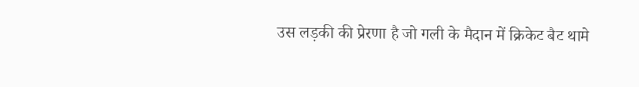उस लड़की की प्रेरणा है जो गली के मैदान में क्रिकेट बैट थामे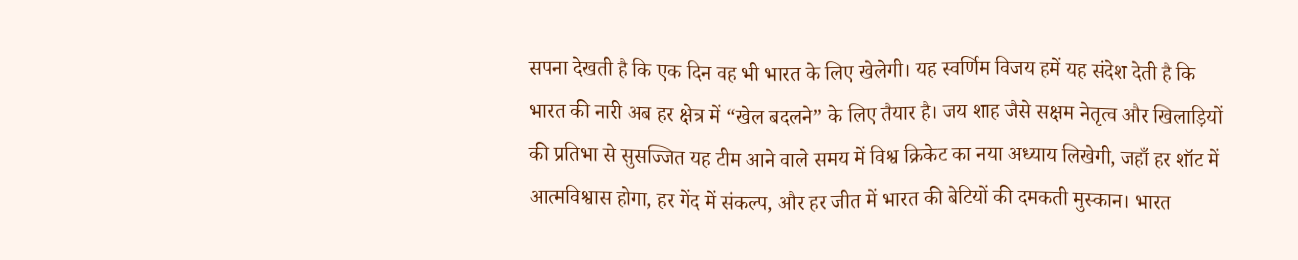सपना देखती है कि एक दिन वह भी भारत के लिए खेलेगी। यह स्वर्णिम विजय हमें यह संदेश देती है कि भारत की नारी अब हर क्षेत्र में “खेल बदलने” के लिए तैयार है। जय शाह जैसे सक्षम नेतृत्व और खिलाड़ियों की प्रतिभा से सुसज्जित यह टीम आने वाले समय में विश्व क्रिकेट का नया अध्याय लिखेगी, जहाँ हर शॉट में आत्मविश्वास होगा, हर गेंद में संकल्प, और हर जीत में भारत की बेटियों की दमकती मुस्कान। भारत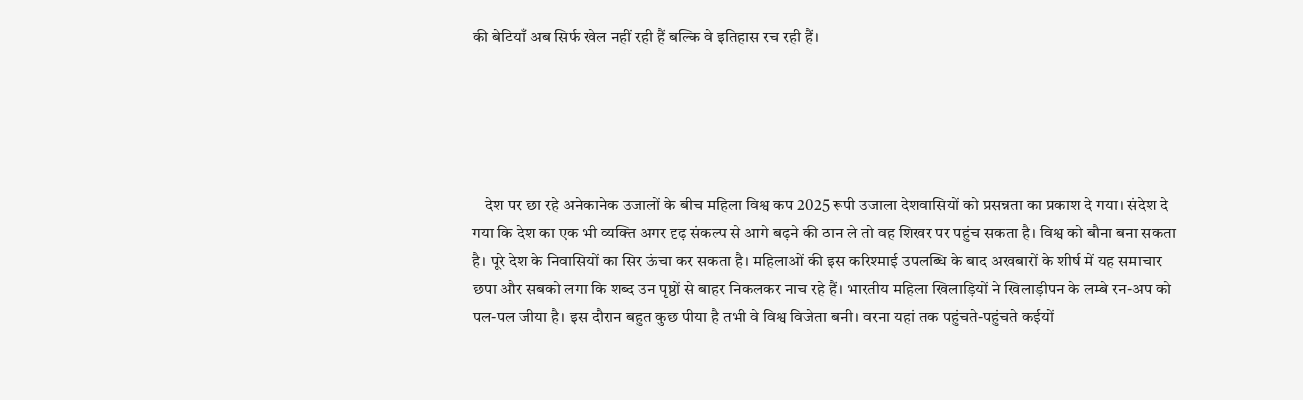की बेटियाँ अब सिर्फ खेल नहीं रही हैं बल्कि वे इतिहास रच रही हैं।





    देश पर छा रहे अनेकानेक उजालों के बीच महिला विश्व कप 2025 रूपी उजाला देशवासियों को प्रसन्नता का प्रकाश दे गया। संदेश दे गया कि देश का एक भी व्यक्ति अगर दृढ़ संकल्प से आगे बढ़ने की ठान ले तो वह शिखर पर पहुंच सकता है। विश्व को बौना बना सकता है। पूरे देश के निवासियों का सिर ऊंचा कर सकता है। महिलाओं की इस करिश्माई उपलब्धि के बाद अखबारों के शीर्ष में यह समाचार छपा और सबको लगा कि शब्द उन पृष्ठों से बाहर निकलकर नाच रहे हैं। भारतीय महिला खिलाड़ियों ने खिलाड़ीपन के लम्बे रन-अप को पल-पल जीया है। इस दौरान बहुत कुछ पीया है तभी वे विश्व विजेता बनी। वरना यहां तक पहुंचते-पहुंचते कईयों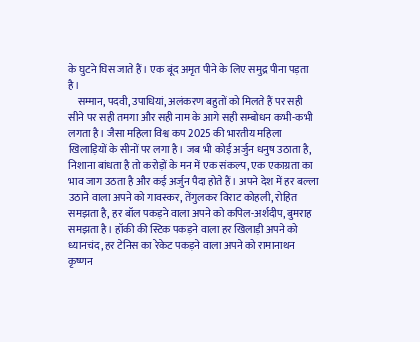के घुटने घिस जाते हैं। एक बूंद अमृत पीने के लिए समुद्र पीना पड़ता है।
    सम्मान, पदवी, उपाधियां, अलंकरण बहुतों को मिलते हैं पर सही सीने पर सही तमगा और सही नाम के आगे सही सम्बोधन कभी-कभी लगता है। जैसा महिला विश्व कप 2025 की भारतीय महिला खिलाड़ियों के सीनों पर लगा है। जब भी कोई अर्जुन धनुष उठाता है, निशाना बांधता है तो करोड़ों के मन में एक संकल्प, एक एकाग्रता का भाव जाग उठता है और कई अर्जुन पैदा होते हैं। अपने देश में हर बल्ला उठाने वाला अपने को गावस्कर, तेंगुलकर विराट कोहली, रोहित समझता है, हर बॉल पकड़ने वाला अपने को कपिल-अर्शदीप, बुमराह समझता है। हॉकी की स्टिक पकड़ने वाला हर खिलाड़ी अपने को ध्यानचंद, हर टेनिस का रेकेट पकड़ने वाला अपने को रामानाथन कृष्णन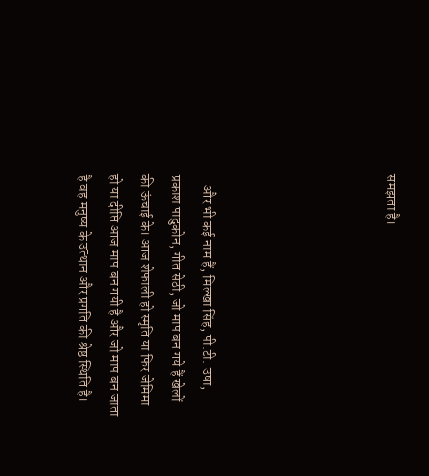समझता है।





    और भी कई नाम हैं, मिल्खा सिंह, पी.टी. उषा, प्रकाश पादुकोन, गीत सेठी, जो माप बन गये हैं खेलों की ऊंचाई के। आज शेफाली हो स्मृति या फिर जेमिमा हो या दीप्ति आज माप बन गयी है और जो माप बन जाता है वह मनुष्य के उत्थान और प्रगति की श्रेष्ठ स्थिति है।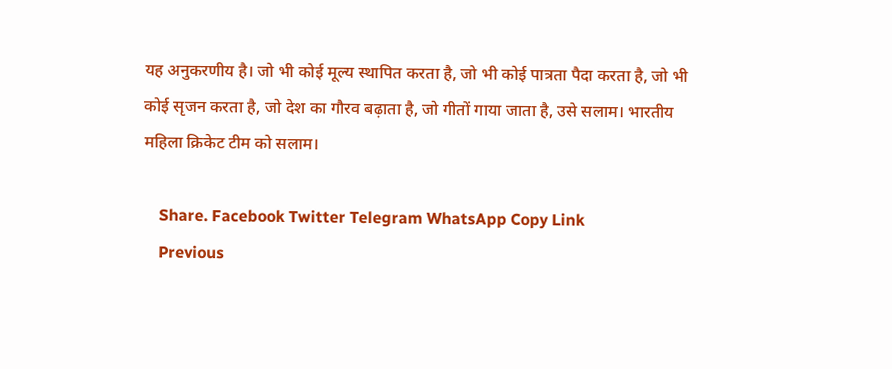यह अनुकरणीय है। जो भी कोई मूल्य स्थापित करता है, जो भी कोई पात्रता पैदा करता है, जो भी कोई सृजन करता है, जो देश का गौरव बढ़ाता है, जो गीतों गाया जाता है, उसे सलाम। भारतीय महिला क्रिकेट टीम को सलाम।

    Share. Facebook Twitter Telegram WhatsApp Copy Link
    Previous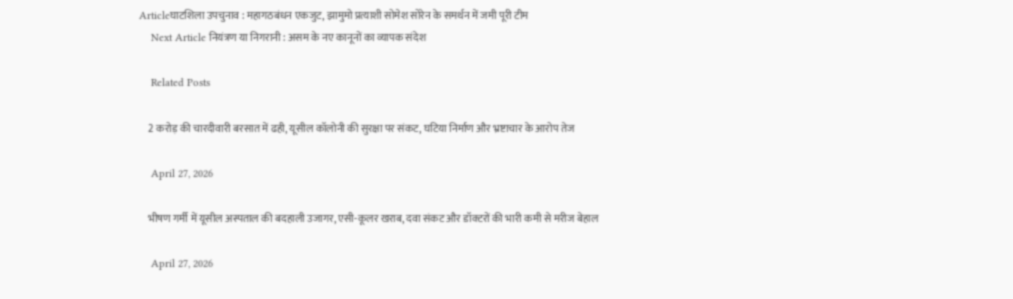Articleघाटशिला उपचुनाव : महागठबंधन एकजुट, झामुमो प्रत्याशी सोमेश सोरेन के समर्थन में जमी पूरी टीम
    Next Article नियंत्रण या निगरानी : असम के नए कानूनों का व्यापक संदेश

    Related Posts

    2 करोड़ की चारदीवारी बरसात में ढही, यूसील कॉलोनी की सुरक्षा पर संकट, घटिया निर्माण और भ्रष्टाचार के आरोप तेज

    April 27, 2026

    भीषण गर्मी में यूसील अस्पताल की बदहाली उजागर, एसी-कूलर खराब, दवा संकट और डॉक्टरों की भारी कमी से मरीज बेहाल

    April 27, 2026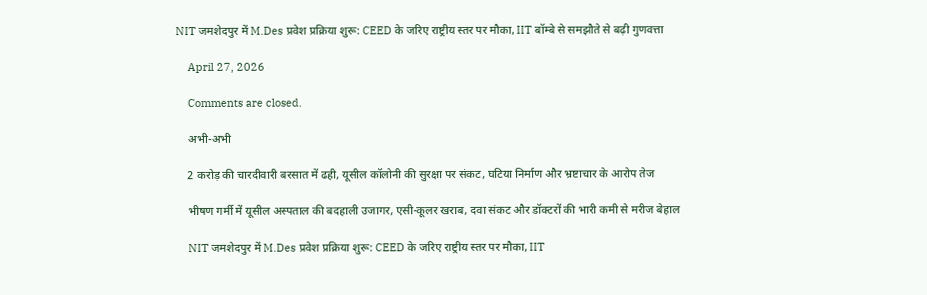NIT जमशेदपुर में M.Des प्रवेश प्रक्रिया शुरू: CEED के जरिए राष्ट्रीय स्तर पर मौका, IIT बॉम्बे से समझौते से बढ़ी गुणवत्ता

    April 27, 2026

    Comments are closed.

    अभी-अभी

    2 करोड़ की चारदीवारी बरसात में ढही, यूसील कॉलोनी की सुरक्षा पर संकट, घटिया निर्माण और भ्रष्टाचार के आरोप तेज

    भीषण गर्मी में यूसील अस्पताल की बदहाली उजागर, एसी-कूलर खराब, दवा संकट और डॉक्टरों की भारी कमी से मरीज बेहाल

    NIT जमशेदपुर में M.Des प्रवेश प्रक्रिया शुरू: CEED के जरिए राष्ट्रीय स्तर पर मौका, IIT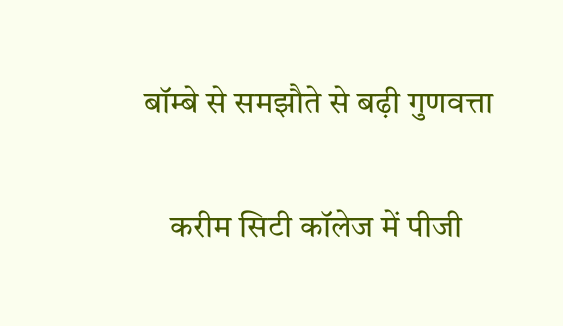बॉम्बे से समझौते से बढ़ी गुणवत्ता

    करीम सिटी कॉलेज में पीजी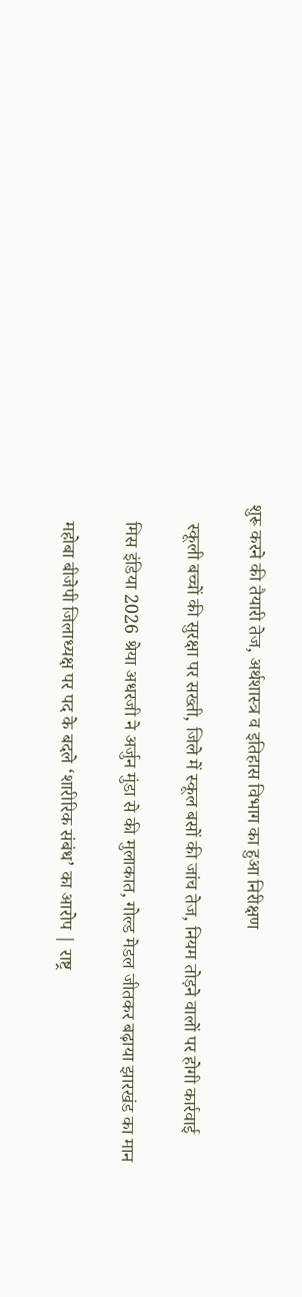शुरू करने की तैयारी तेज, अर्थशास्त्र व इतिहास विभाग का हुआ निरीक्षण

    स्कूली बच्चों की सुरक्षा पर सख्ती, जिले में स्कूल बसों की जांच तेज, नियम तोड़ने वालों पर होगी कार्रवाई

    मिस इंडिया 2026 श्रेया अधरजी ने अर्जुन मुंडा से की मुलाकात, गोल्ड मेडल जीतकर बढ़ाया झारखंड का मान

    महोबा बीजेपी जिलाध्यक्ष पर पद के बदले ‘शारीरिक संबंध’ का आरोप | राष्ट्र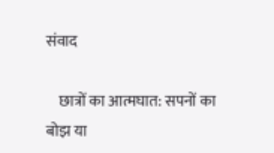संवाद

    छात्रों का आत्मघात: सपनों का बोझ या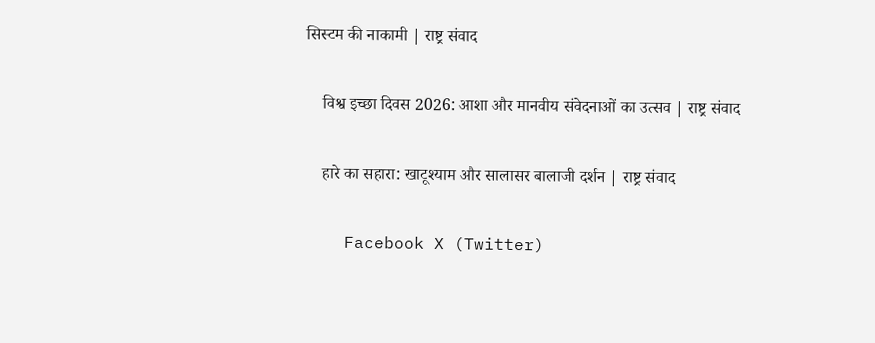सिस्टम की नाकामी | राष्ट्र संवाद

    विश्व इच्छा दिवस 2026: आशा और मानवीय संवेदनाओं का उत्सव | राष्ट्र संवाद

    हारे का सहारा: खाटूश्याम और सालासर बालाजी दर्शन | राष्ट्र संवाद

    Facebook X (Twitter)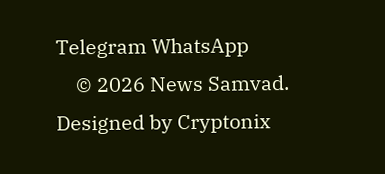Telegram WhatsApp
    © 2026 News Samvad. Designed by Cryptonix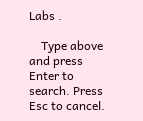Labs .

    Type above and press Enter to search. Press Esc to cancel.